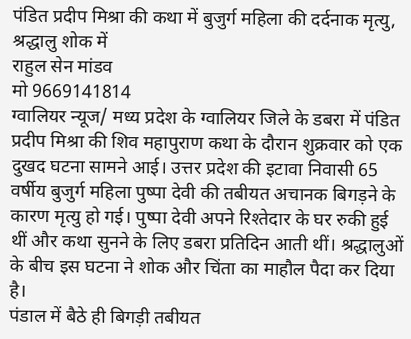पंडित प्रदीप मिश्रा की कथा में बुजुर्ग महिला की दर्दनाक मृत्यु, श्रद्धालु शोक में
राहुल सेन मांडव
मो 9669141814
ग्वालियर न्यूज/ मध्य प्रदेश के ग्वालियर जिले के डबरा में पंडित प्रदीप मिश्रा की शिव महापुराण कथा के दौरान शुक्रवार को एक दुखद घटना सामने आई। उत्तर प्रदेश की इटावा निवासी 65 वर्षीय बुजुर्ग महिला पुष्पा देवी की तबीयत अचानक बिगड़ने के कारण मृत्यु हो गई। पुष्पा देवी अपने रिश्तेदार के घर रुकी हुई थीं और कथा सुनने के लिए डबरा प्रतिदिन आती थीं। श्रद्धालुओं के बीच इस घटना ने शोक और चिंता का माहौल पैदा कर दिया है।
पंडाल में बैठे ही बिगड़ी तबीयत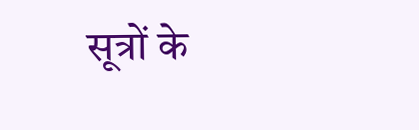सूत्रों के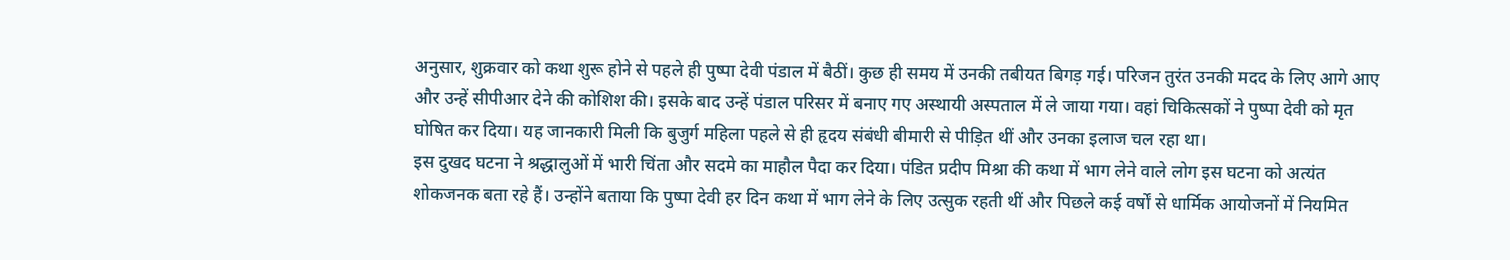अनुसार, शुक्रवार को कथा शुरू होने से पहले ही पुष्पा देवी पंडाल में बैठीं। कुछ ही समय में उनकी तबीयत बिगड़ गई। परिजन तुरंत उनकी मदद के लिए आगे आए और उन्हें सीपीआर देने की कोशिश की। इसके बाद उन्हें पंडाल परिसर में बनाए गए अस्थायी अस्पताल में ले जाया गया। वहां चिकित्सकों ने पुष्पा देवी को मृत घोषित कर दिया। यह जानकारी मिली कि बुजुर्ग महिला पहले से ही हृदय संबंधी बीमारी से पीड़ित थीं और उनका इलाज चल रहा था।
इस दुखद घटना ने श्रद्धालुओं में भारी चिंता और सदमे का माहौल पैदा कर दिया। पंडित प्रदीप मिश्रा की कथा में भाग लेने वाले लोग इस घटना को अत्यंत शोकजनक बता रहे हैं। उन्होंने बताया कि पुष्पा देवी हर दिन कथा में भाग लेने के लिए उत्सुक रहती थीं और पिछले कई वर्षों से धार्मिक आयोजनों में नियमित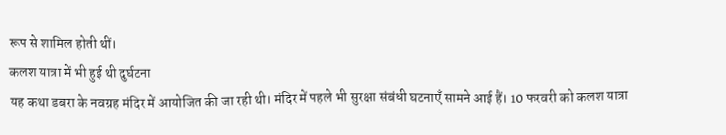रूप से शामिल होती थीं।
कलश यात्रा में भी हुई थी दुर्घटना
यह कथा डबरा के नवग्रह मंदिर में आयोजित की जा रही थी। मंदिर में पहले भी सुरक्षा संबंधी घटनाएँ सामने आई हैं। 10 फरवरी को कलश यात्रा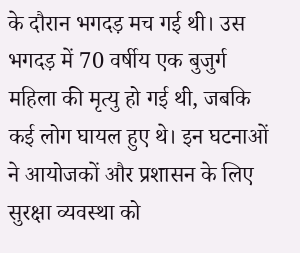के दौरान भगदड़ मच गई थी। उस भगदड़ में 70 वर्षीय एक बुजुर्ग महिला की मृत्यु हो गई थी, जबकि कई लोग घायल हुए थे। इन घटनाओं ने आयोजकों और प्रशासन के लिए सुरक्षा व्यवस्था को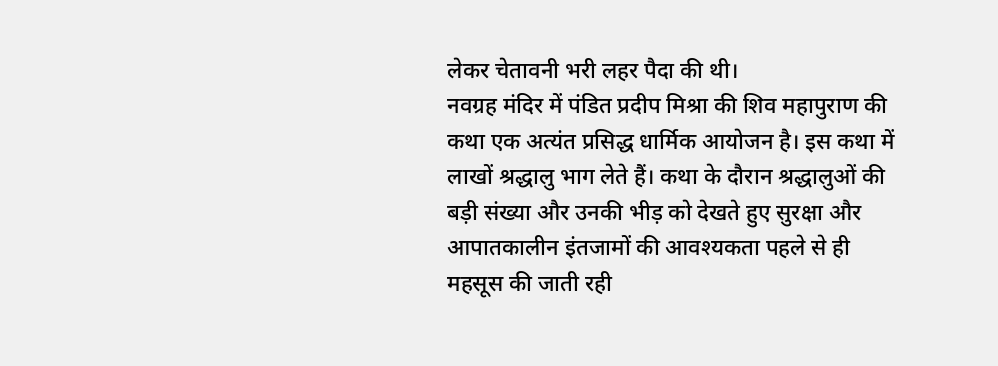लेकर चेतावनी भरी लहर पैदा की थी।
नवग्रह मंदिर में पंडित प्रदीप मिश्रा की शिव महापुराण की कथा एक अत्यंत प्रसिद्ध धार्मिक आयोजन है। इस कथा में लाखों श्रद्धालु भाग लेते हैं। कथा के दौरान श्रद्धालुओं की बड़ी संख्या और उनकी भीड़ को देखते हुए सुरक्षा और आपातकालीन इंतजामों की आवश्यकता पहले से ही महसूस की जाती रही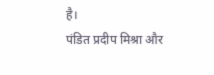है।
पंडित प्रदीप मिश्रा और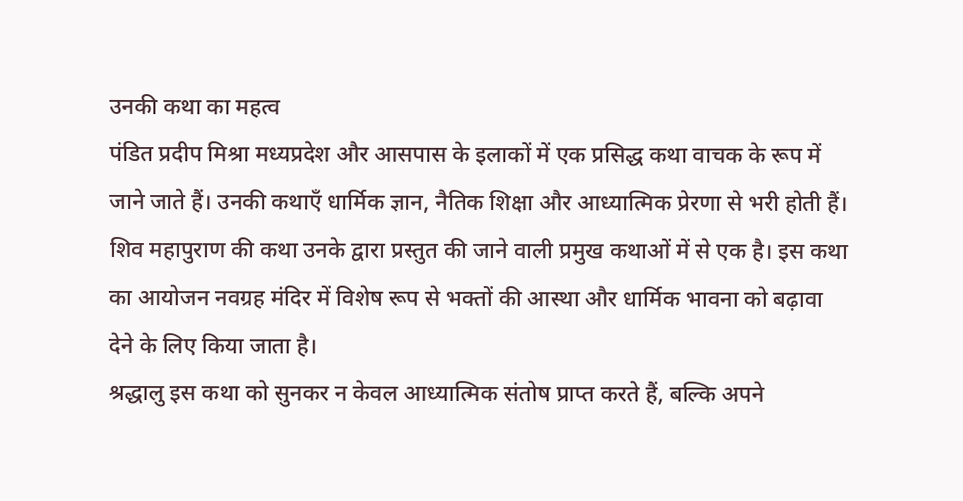उनकी कथा का महत्व
पंडित प्रदीप मिश्रा मध्यप्रदेश और आसपास के इलाकों में एक प्रसिद्ध कथा वाचक के रूप में जाने जाते हैं। उनकी कथाएँ धार्मिक ज्ञान, नैतिक शिक्षा और आध्यात्मिक प्रेरणा से भरी होती हैं। शिव महापुराण की कथा उनके द्वारा प्रस्तुत की जाने वाली प्रमुख कथाओं में से एक है। इस कथा का आयोजन नवग्रह मंदिर में विशेष रूप से भक्तों की आस्था और धार्मिक भावना को बढ़ावा देने के लिए किया जाता है।
श्रद्धालु इस कथा को सुनकर न केवल आध्यात्मिक संतोष प्राप्त करते हैं, बल्कि अपने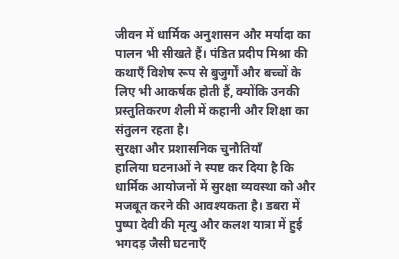जीवन में धार्मिक अनुशासन और मर्यादा का पालन भी सीखते हैं। पंडित प्रदीप मिश्रा की कथाएँ विशेष रूप से बुजुर्गों और बच्चों के लिए भी आकर्षक होती हैं, क्योंकि उनकी प्रस्तुतिकरण शैली में कहानी और शिक्षा का संतुलन रहता है।
सुरक्षा और प्रशासनिक चुनौतियाँ
हालिया घटनाओं ने स्पष्ट कर दिया है कि धार्मिक आयोजनों में सुरक्षा व्यवस्था को और मजबूत करने की आवश्यकता है। डबरा में पुष्पा देवी की मृत्यु और कलश यात्रा में हुई भगदड़ जैसी घटनाएँ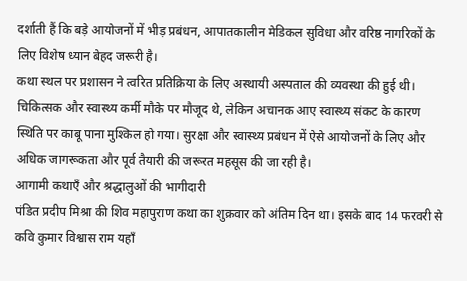दर्शाती हैं कि बड़े आयोजनों में भीड़ प्रबंधन, आपातकालीन मेडिकल सुविधा और वरिष्ठ नागरिकों के लिए विशेष ध्यान बेहद जरूरी है।
कथा स्थल पर प्रशासन ने त्वरित प्रतिक्रिया के लिए अस्थायी अस्पताल की व्यवस्था की हुई थी। चिकित्सक और स्वास्थ्य कर्मी मौके पर मौजूद थे, लेकिन अचानक आए स्वास्थ्य संकट के कारण स्थिति पर काबू पाना मुश्किल हो गया। सुरक्षा और स्वास्थ्य प्रबंधन में ऐसे आयोजनों के लिए और अधिक जागरूकता और पूर्व तैयारी की जरूरत महसूस की जा रही है।
आगामी कथाएँ और श्रद्धालुओं की भागीदारी
पंडित प्रदीप मिश्रा की शिव महापुराण कथा का शुक्रवार को अंतिम दिन था। इसके बाद 14 फरवरी से कवि कुमार विश्वास राम यहाँ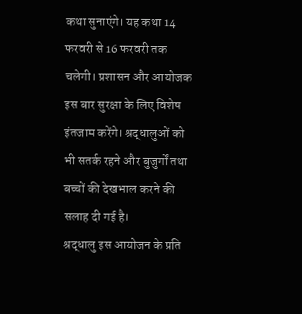कथा सुनाएंगे। यह कथा 14 फरवरी से 16 फरवरी तक चलेगी। प्रशासन और आयोजक इस बार सुरक्षा के लिए विशेष इंतजाम करेंगे। श्रद्धालुओं को भी सतर्क रहने और बुजुर्गों तथा बच्चों की देखभाल करने की सलाह दी गई है।
श्रद्धालु इस आयोजन के प्रति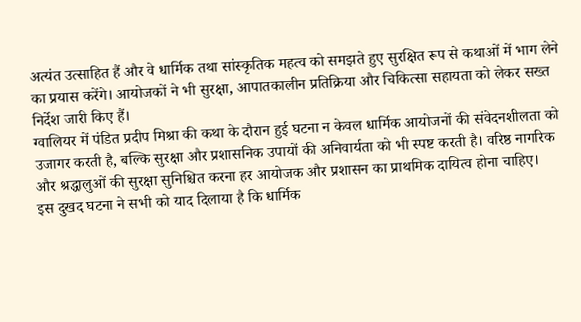अत्यंत उत्साहित हैं और वे धार्मिक तथा सांस्कृतिक महत्व को समझते हुए सुरक्षित रूप से कथाओं में भाग लेने का प्रयास करेंगे। आयोजकों ने भी सुरक्षा, आपातकालीन प्रतिक्रिया और चिकित्सा सहायता को लेकर सख्त निर्देश जारी किए हैं।
ग्वालियर में पंडित प्रदीप मिश्रा की कथा के दौरान हुई घटना न केवल धार्मिक आयोजनों की संवेदनशीलता को उजागर करती है, बल्कि सुरक्षा और प्रशासनिक उपायों की अनिवार्यता को भी स्पष्ट करती है। वरिष्ठ नागरिक और श्रद्धालुओं की सुरक्षा सुनिश्चित करना हर आयोजक और प्रशासन का प्राथमिक दायित्व होना चाहिए।
इस दुखद घटना ने सभी को याद दिलाया है कि धार्मिक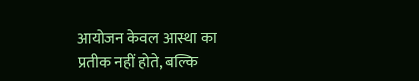आयोजन केवल आस्था का प्रतीक नहीं होते, बल्कि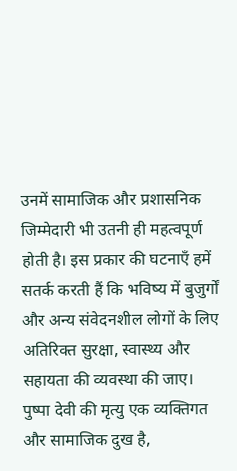उनमें सामाजिक और प्रशासनिक जिम्मेदारी भी उतनी ही महत्वपूर्ण होती है। इस प्रकार की घटनाएँ हमें सतर्क करती हैं कि भविष्य में बुजुर्गों और अन्य संवेदनशील लोगों के लिए अतिरिक्त सुरक्षा, स्वास्थ्य और सहायता की व्यवस्था की जाए।
पुष्पा देवी की मृत्यु एक व्यक्तिगत और सामाजिक दुख है,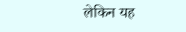लेकिन यह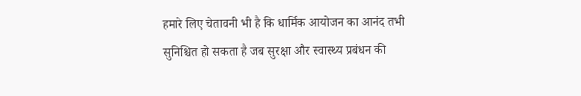हमारे लिए चेतावनी भी है कि धार्मिक आयोजन का आनंद तभी सुनिश्चित हो सकता है जब सुरक्षा और स्वास्थ्य प्रबंधन की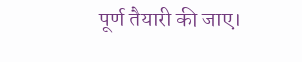पूर्ण तैयारी की जाए।